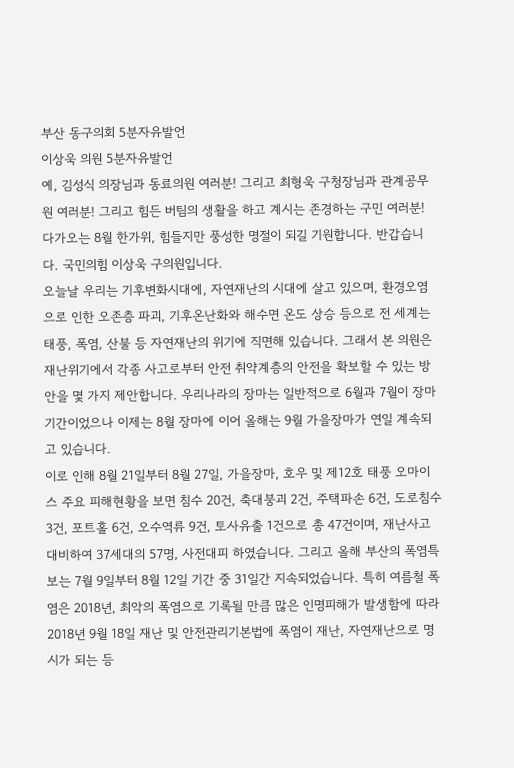부산 동구의회 5분자유발언
이상욱 의원 5분자유발언
예, 김성식 의장님과 동료의원 여러분! 그리고 최형욱 구청장님과 관계공무원 여러분! 그리고 힘든 버팀의 생활을 하고 계시는 존경하는 구민 여러분!
다가오는 8월 한가위, 힘들지만 풍성한 명절이 되길 기원합니다. 반갑습니다. 국민의힘 이상욱 구의원입니다.
오늘날 우리는 기후변화시대에, 자연재난의 시대에 살고 있으며, 환경오염으로 인한 오존층 파괴, 기후온난화와 해수면 온도 상승 등으로 전 세계는 태풍, 폭염, 산불 등 자연재난의 위기에 직면해 있습니다. 그래서 본 의원은 재난위기에서 각종 사고로부터 안전 취약계층의 안전을 확보할 수 있는 방안을 몇 가지 제안합니다. 우리나라의 장마는 일반적으로 6월과 7월이 장마 기간이었으나 이제는 8월 장마에 이어 올해는 9월 가을장마가 연일 계속되고 있습니다.
이로 인해 8월 21일부터 8월 27일, 가을장마, 호우 및 제12호 태풍 오마이스 주요 피해현황을 보면 침수 20건, 축대붕괴 2건, 주택파손 6건, 도로침수 3건, 포트홀 6건, 오수역류 9건, 토사유출 1건으로 총 47건이며, 재난사고 대비하여 37세대의 57명, 사전대피 하였습니다. 그리고 올해 부산의 폭염특보는 7월 9일부터 8월 12일 기간 중 31일간 지속되었습니다. 특히 여름철 폭염은 2018년, 최악의 폭염으로 기록될 만큼 많은 인명피해가 발생함에 따라 2018년 9월 18일 재난 및 안전관리기본법에 폭염이 재난, 자연재난으로 명시가 되는 등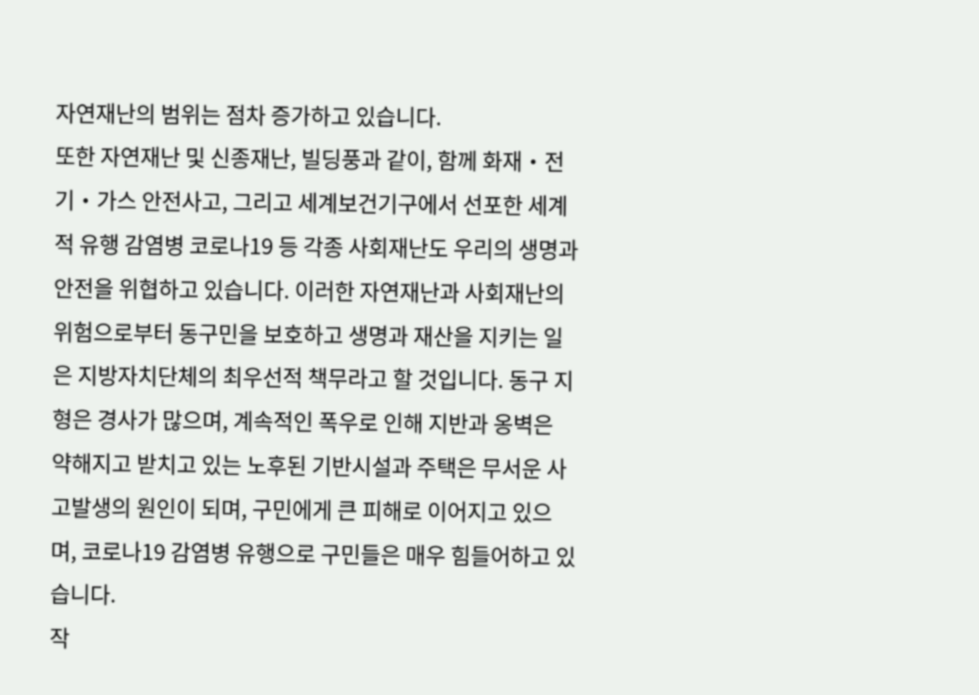자연재난의 범위는 점차 증가하고 있습니다.
또한 자연재난 및 신종재난, 빌딩풍과 같이, 함께 화재‧전기‧가스 안전사고, 그리고 세계보건기구에서 선포한 세계적 유행 감염병 코로나19 등 각종 사회재난도 우리의 생명과 안전을 위협하고 있습니다. 이러한 자연재난과 사회재난의 위험으로부터 동구민을 보호하고 생명과 재산을 지키는 일은 지방자치단체의 최우선적 책무라고 할 것입니다. 동구 지형은 경사가 많으며, 계속적인 폭우로 인해 지반과 옹벽은 약해지고 받치고 있는 노후된 기반시설과 주택은 무서운 사고발생의 원인이 되며, 구민에게 큰 피해로 이어지고 있으며, 코로나19 감염병 유행으로 구민들은 매우 힘들어하고 있습니다.
작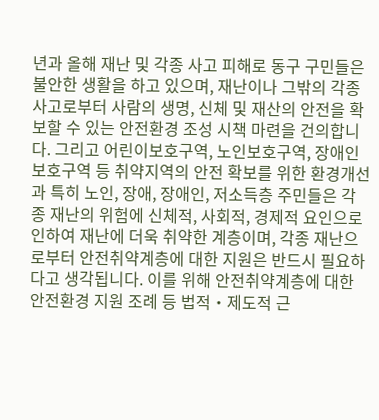년과 올해 재난 및 각종 사고 피해로 동구 구민들은 불안한 생활을 하고 있으며, 재난이나 그밖의 각종 사고로부터 사람의 생명, 신체 및 재산의 안전을 확보할 수 있는 안전환경 조성 시책 마련을 건의합니다. 그리고 어린이보호구역, 노인보호구역, 장애인보호구역 등 취약지역의 안전 확보를 위한 환경개선과 특히 노인, 장애, 장애인, 저소득층 주민들은 각종 재난의 위험에 신체적, 사회적, 경제적 요인으로 인하여 재난에 더욱 취약한 계층이며, 각종 재난으로부터 안전취약계층에 대한 지원은 반드시 필요하다고 생각됩니다. 이를 위해 안전취약계층에 대한 안전환경 지원 조례 등 법적‧제도적 근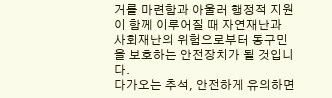거를 마련함과 아울러 행정적 지원이 함께 이루어질 때 자연재난과 사회재난의 위험으로부터 동구민을 보호하는 안전장치가 될 것입니다.
다가오는 추석, 안전하게 유의하면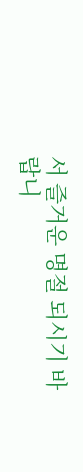서 즐거운 명절 되시기 바랍니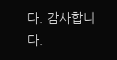다. 감사합니다.